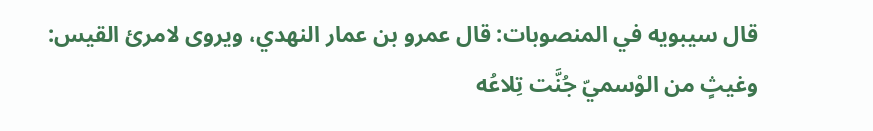قال سيبويه في المنصوبات: قال عمرو بن عمار النهدي، ويروى لامرئ القيس:
وغيثٍ من الوْسميّ جُنَّت تِلاعُه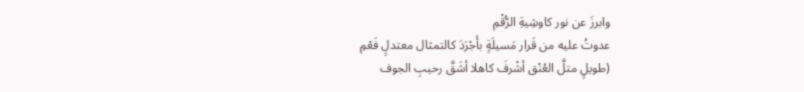وابرزَ عن نور كاوشِيةِ الرُّقْمِ
عدوتُ عليه من قَرار مَسيلَةٍ بأَجْرَدَ كالتمثال معتدلٍ فَعْمِ
(طويلٍ متلَّ العُنْق أشْرفَ كاهلا أشَقَّ رحيبِ الجوف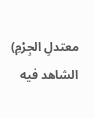معتدلِ الجِرْمِ)
الشاهد فيه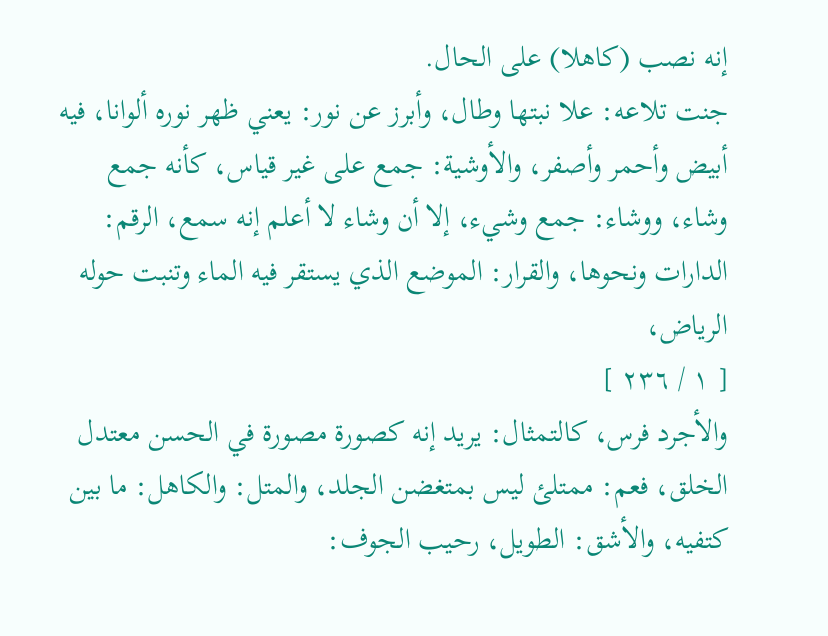إنه نصب (كاهلا) على الحال.
جنت تلاعه: علا نبتها وطال، وأبرز عن نور: يعني ظهر نوره ألوانا، فيه
أبيض وأحمر وأصفر، والأوشية: جمع على غير قياس، كأنه جمع وشاء، ووشاء: جمع وشيء، إلا أن وشاء لا أعلم إنه سمع، الرقم: الدارات ونحوها، والقرار: الموضع الذي يستقر فيه الماء وتنبت حوله الرياض،
[ ١ / ٢٣٦ ]
والأجرد فرس، كالتمثال: يريد إنه كصورة مصورة في الحسن معتدل الخلق، فعم: ممتلئ ليس بمتغضن الجلد، والمتل: والكاهل: ما بين كتفيه، والأشق: الطويل، رحيب الجوف: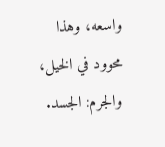واسعه، وهذا محوود في الخيل، والجرم: الجسد.